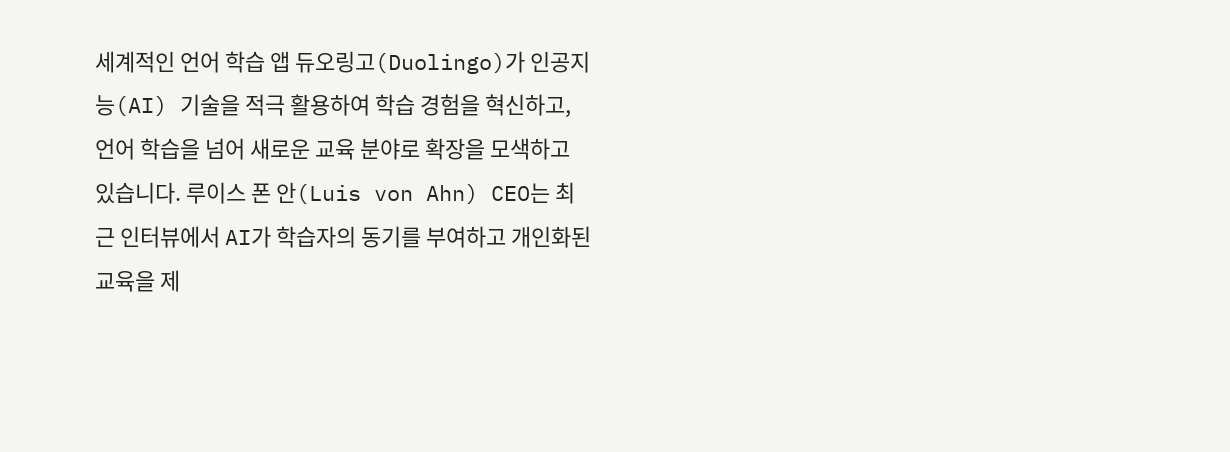세계적인 언어 학습 앱 듀오링고(Duolingo)가 인공지능(AI) 기술을 적극 활용하여 학습 경험을 혁신하고, 언어 학습을 넘어 새로운 교육 분야로 확장을 모색하고 있습니다. 루이스 폰 안(Luis von Ahn) CEO는 최근 인터뷰에서 AI가 학습자의 동기를 부여하고 개인화된 교육을 제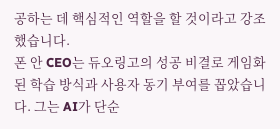공하는 데 핵심적인 역할을 할 것이라고 강조했습니다.
폰 안 CEO는 듀오링고의 성공 비결로 게임화된 학습 방식과 사용자 동기 부여를 꼽았습니다. 그는 AI가 단순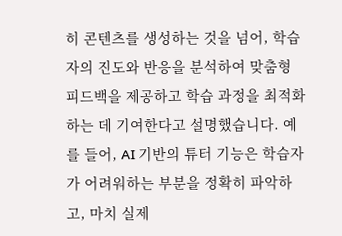히 콘텐츠를 생성하는 것을 넘어, 학습자의 진도와 반응을 분석하여 맞춤형 피드백을 제공하고 학습 과정을 최적화하는 데 기여한다고 설명했습니다. 예를 들어, AI 기반의 튜터 기능은 학습자가 어려워하는 부분을 정확히 파악하고, 마치 실제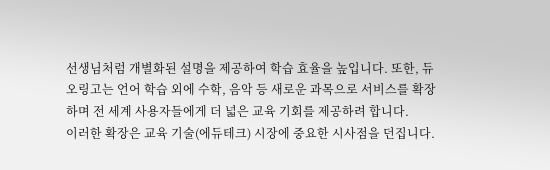선생님처럼 개별화된 설명을 제공하여 학습 효율을 높입니다. 또한, 듀오링고는 언어 학습 외에 수학, 음악 등 새로운 과목으로 서비스를 확장하며 전 세계 사용자들에게 더 넓은 교육 기회를 제공하려 합니다.
이러한 확장은 교육 기술(에듀테크) 시장에 중요한 시사점을 던집니다.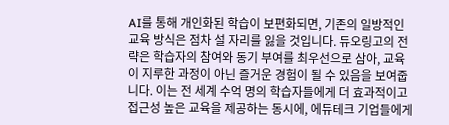AI를 통해 개인화된 학습이 보편화되면, 기존의 일방적인 교육 방식은 점차 설 자리를 잃을 것입니다. 듀오링고의 전략은 학습자의 참여와 동기 부여를 최우선으로 삼아, 교육이 지루한 과정이 아닌 즐거운 경험이 될 수 있음을 보여줍니다. 이는 전 세계 수억 명의 학습자들에게 더 효과적이고 접근성 높은 교육을 제공하는 동시에, 에듀테크 기업들에게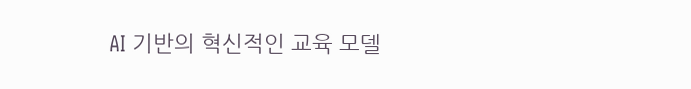AI 기반의 혁신적인 교육 모델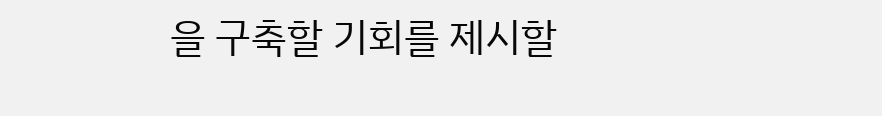을 구축할 기회를 제시할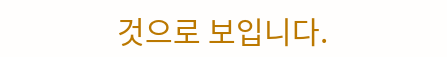것으로 보입니다.